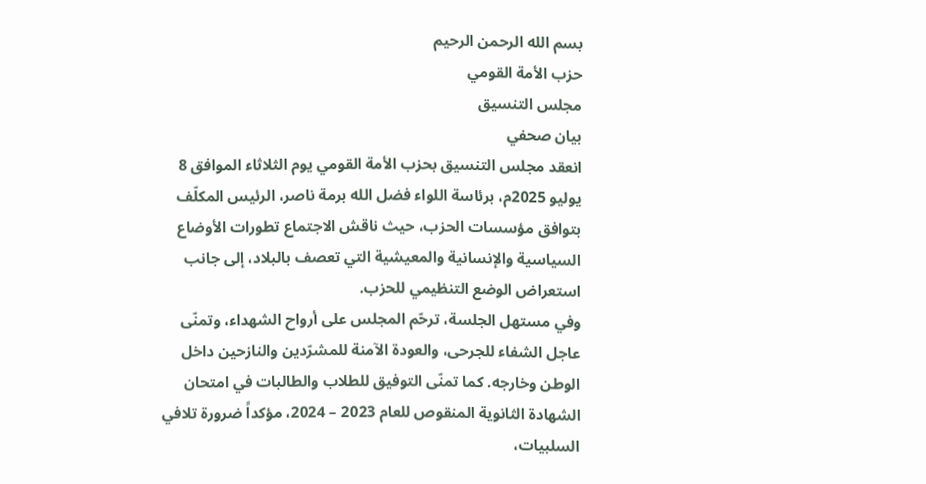بسم الله الرحمن الرحيم
حزب الأمة القومي
مجلس التنسيق
بيان صحفي
انعقد مجلس التنسيق بحزب الأمة القومي يوم الثلاثاء الموافق 8 يوليو 2025م، برئاسة اللواء فضل الله برمة ناصر، الرئيس المكلّف بتوافق مؤسسات الحزب، حيث ناقش الاجتماع تطورات الأوضاع السياسية والإنسانية والمعيشية التي تعصف بالبلاد، إلى جانب استعراض الوضع التنظيمي للحزب.
وفي مستهل الجلسة، ترحّم المجلس على أرواح الشهداء، وتمنّى عاجل الشفاء للجرحى، والعودة الآمنة للمشرّدين والنازحين داخل الوطن وخارجه. كما تمنّى التوفيق للطلاب والطالبات في امتحان الشهادة الثانوية المنقوص للعام 2023 – 2024، مؤكداً ضرورة تلافي السلبيات،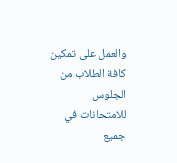والعمل على تمكين كافة الطلاب من الجلوس للامتحانات في جميع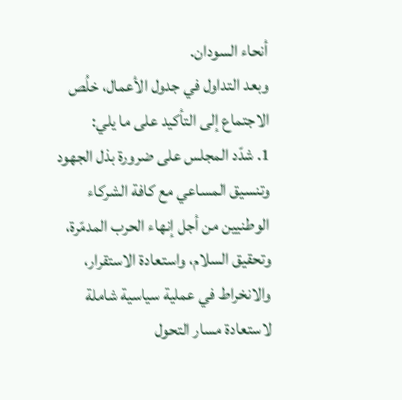أنحاء السودان.
وبعد التداول في جدول الأعمال، خلُص الاجتماع إلى التأكيد على ما يلي:
1. شدّد المجلس على ضرورة بذل الجهود وتنسيق المساعي مع كافة الشركاء الوطنيين من أجل إنهاء الحرب المدمّرة، وتحقيق السلام، واستعادة الاستقرار، والانخراط في عملية سياسية شاملة لاستعادة مسار التحول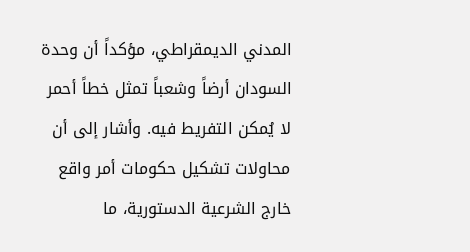المدني الديمقراطي، مؤكداً أن وحدة السودان أرضاً وشعباً تمثل خطاً أحمر لا يُمكن التفريط فيه. وأشار إلى أن محاولات تشكيل حكومات أمر واقع خارج الشرعية الدستورية، ما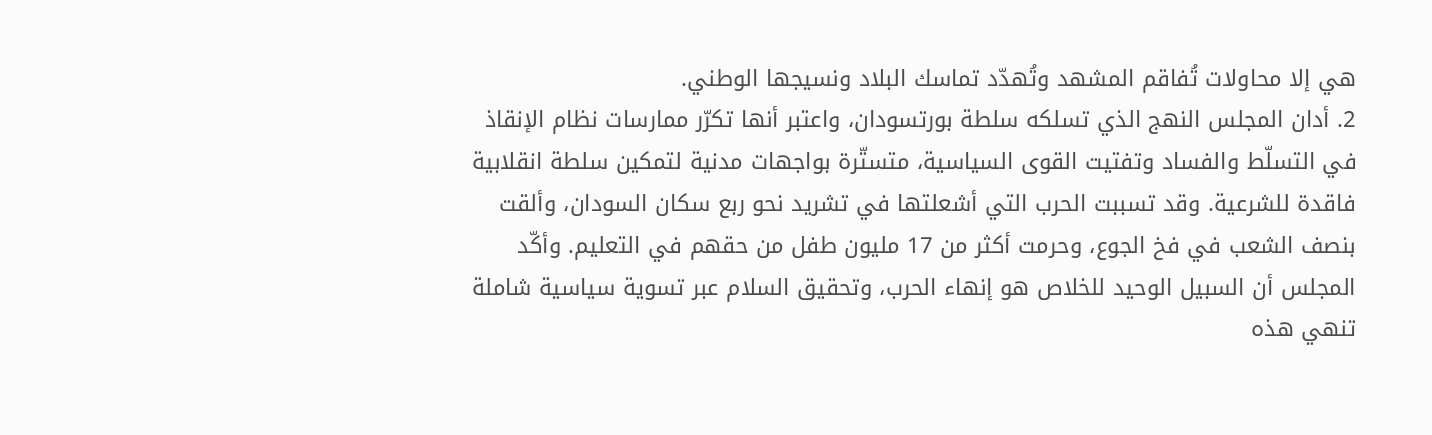هي إلا محاولات تُفاقم المشهد وتُهدّد تماسك البلاد ونسيجها الوطني.
2. أدان المجلس النهج الذي تسلكه سلطة بورتسودان، واعتبر أنها تكرّر ممارسات نظام الإنقاذ في التسلّط والفساد وتفتيت القوى السياسية، متستّرة بواجهات مدنية لتمكين سلطة انقلابية فاقدة للشرعية. وقد تسببت الحرب التي أشعلتها في تشريد نحو ربع سكان السودان، وألقت بنصف الشعب في فخ الجوع، وحرمت أكثر من 17 مليون طفل من حقهم في التعليم. وأكّد المجلس أن السبيل الوحيد للخلاص هو إنهاء الحرب، وتحقيق السلام عبر تسوية سياسية شاملة تنهي هذه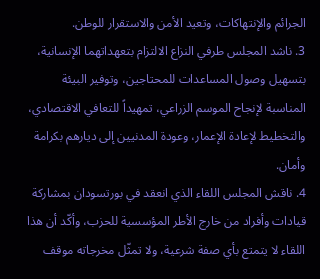الجرائم والإنتهاكات، وتعيد الأمن والاستقرار للوطن.
3. ناشد المجلس طرفي النزاع الالتزام بتعهداتهما الإنسانية، بتسهيل وصول المساعدات للمحتاجين، وتوفير البيئة المناسبة لإنجاح الموسم الزراعي، تمهيداً للتعافي الاقتصادي، والتخطيط لإعادة الإعمار، وعودة المدنيين إلى ديارهم بكرامة وأمان.
4. ناقش المجلس اللقاء الذي انعقد في بورتسودان بمشاركة قيادات وأفراد من خارج الأطر المؤسسية للحزب، وأكّد أن هذا اللقاء لا يتمتع بأي صفة شرعية، ولا تمثّل مخرجاته موقف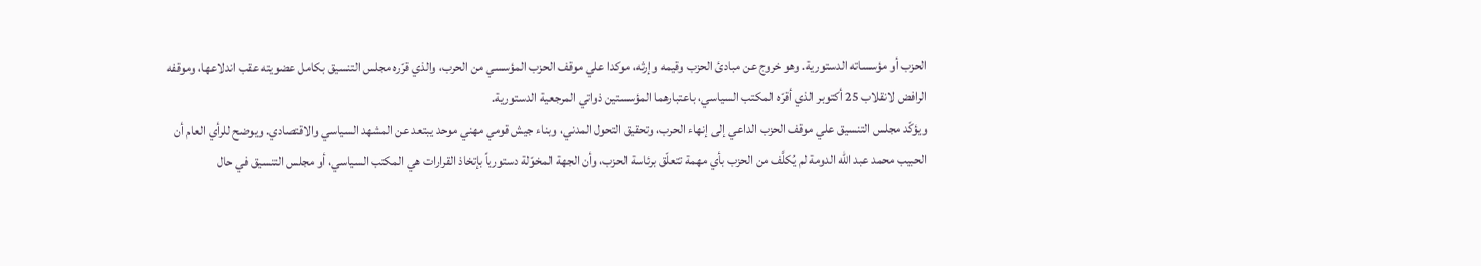الحزب أو مؤسساته الدستورية. وهو خروج عن مبادئ الحزب وقيمه وإرثه، موكدا علي موقف الحزب المؤسسي من الحرب، والذي قرّره مجلس التنسيق بكامل عضويته عقب اندلاعها، وموقفه الرافض لانقلاب 25 أكتوبر الذي أقرّه المكتب السياسي، باعتبارهما المؤسستين ذواتي المرجعية الدستورية.
ويؤكّد مجلس التنسيق علي موقف الحزب الداعي إلى إنهاء الحرب، وتحقيق التحول المدني، وبناء جيش قومي مهني موحد يبتعد عن المشهد السياسي والاقتصادي. ويوضح للرأي العام أن الحبيب محمد عبد الله الدومة لم يُكلَّف من الحزب بأي مهمة تتعلّق برئاسة الحزب، وأن الجهة المخوّلة دستورياً بإتخاذ القرارات هي المكتب السياسي، أو مجلس التنسيق في حال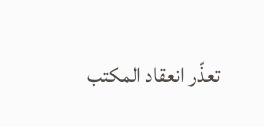تعذّر انعقاد المكتب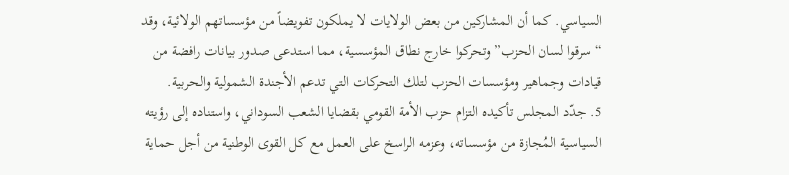السياسي. كما أن المشاركين من بعض الولايات لا يملكون تفويضاً من مؤسساتهم الولائية، وقد “سرقوا لسان الحزب” وتحركوا خارج نطاق المؤسسية، مما استدعى صدور بيانات رافضة من قيادات وجماهير ومؤسسات الحزب لتلك التحركات التي تدعم الأجندة الشمولية والحربية.
5. جدّد المجلس تأكيده التزام حزب الأمة القومي بقضايا الشعب السوداني، واستناده إلى رؤيته السياسية المُجازة من مؤسساته، وعزمه الراسخ على العمل مع كل القوى الوطنية من أجل حماية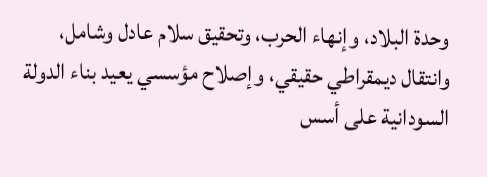وحدة البلاد، وإنهاء الحرب، وتحقيق سلام عادل وشامل، وانتقال ديمقراطي حقيقي، وإصلاح مؤسسي يعيد بناء الدولة السودانية على أسس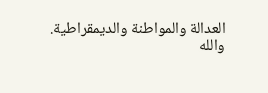العدالة والمواطنة والديمقراطية.
والله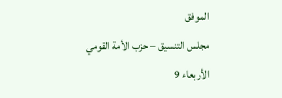الموفق
مجلس التنسيق – حزب الأمة القومي
الأربعاء 9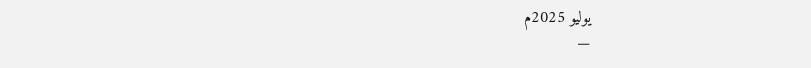يوليو 2025م
—